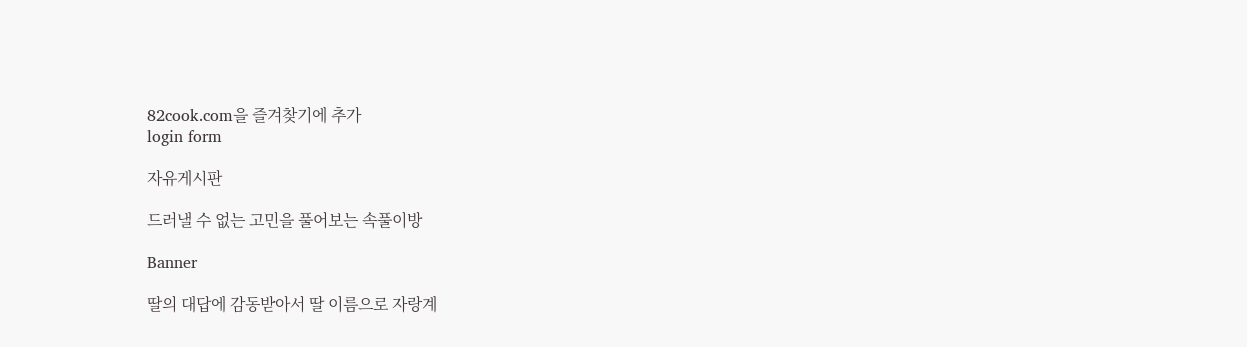82cook.com을 즐겨찾기에 추가
login form

자유게시판

드러낼 수 없는 고민을 풀어보는 속풀이방

Banner

딸의 대답에 감동받아서 딸 이름으로 자랑계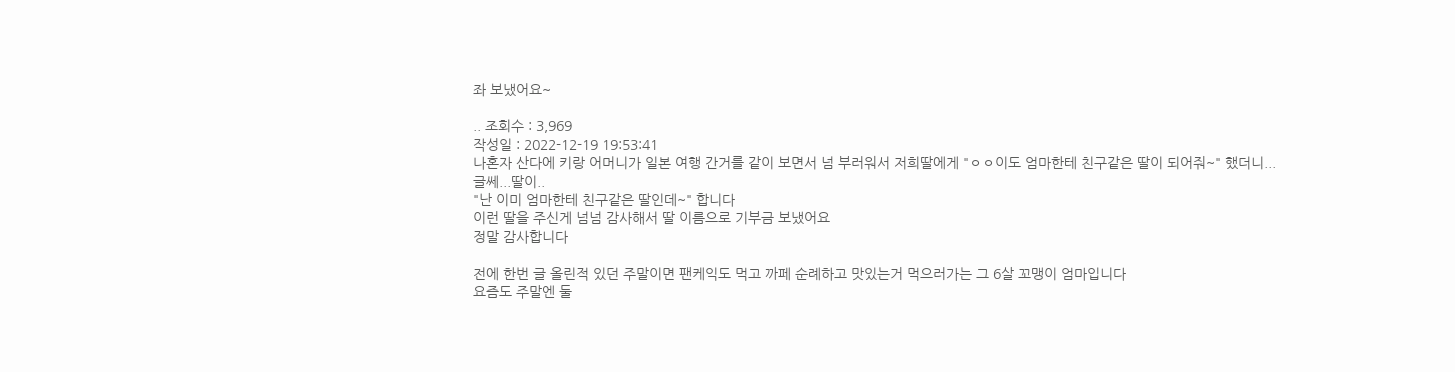좌 보냈어요~

.. 조회수 : 3,969
작성일 : 2022-12-19 19:53:41
나혼자 산다에 키랑 어머니가 일본 여행 간거를 같이 보면서 넘 부러워서 저희딸에게 "ㅇㅇ이도 엄마한테 친구같은 딸이 되어줘~" 했더니...글쎄...딸이..
"난 이미 엄마한테 친구같은 딸인데~" 합니다
이런 딸을 주신게 넘넘 감사해서 딸 이름으로 기부금 보냈어요
정말 감사합니다

전에 한번 글 올린적 있던 주말이면 팬케익도 먹고 까페 순례하고 맛있는거 먹으러가는 그 6살 꼬맹이 엄마입니다
요즘도 주말엔 둘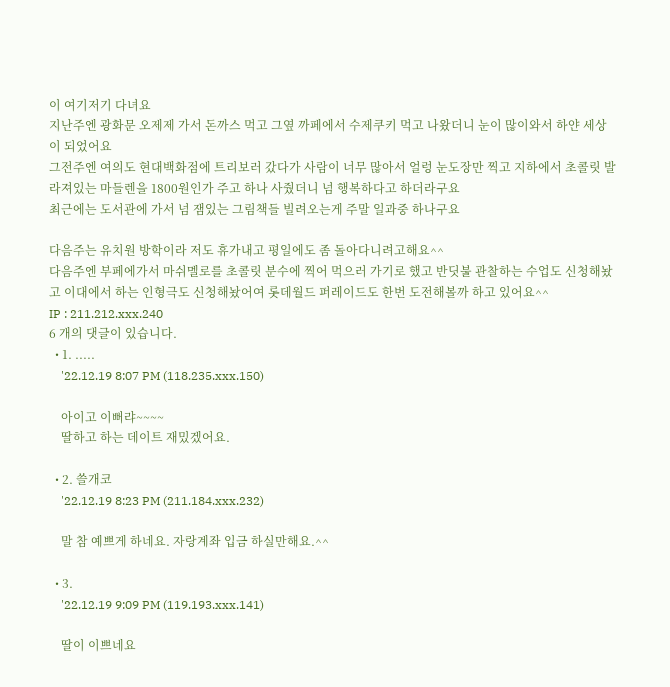이 여기저기 다녀요
지난주엔 광화문 오제제 가서 돈까스 먹고 그옆 까페에서 수제쿠키 먹고 나왔더니 눈이 많이와서 하얀 세상이 되었어요
그전주엔 여의도 현대백화점에 트리보러 갔다가 사람이 너무 많아서 얼렁 눈도장만 찍고 지하에서 초콜릿 발라져있는 마들렌을 1800원인가 주고 하나 사줬더니 넘 행복하다고 하더라구요
최근에는 도서관에 가서 넘 잼있는 그림책들 빌려오는게 주말 일과중 하나구요

다음주는 유치원 방학이라 저도 휴가내고 평일에도 좀 돌아다니려고해요^^
다음주엔 부페에가서 마쉬멜로를 초콜릿 분수에 찍어 먹으러 가기로 했고 반딧불 관찰하는 수업도 신청해놨고 이대에서 하는 인형극도 신청해놨어여 롯데월드 퍼레이드도 한번 도전해볼까 하고 있어요^^
IP : 211.212.xxx.240
6 개의 댓글이 있습니다.
  • 1. .....
    '22.12.19 8:07 PM (118.235.xxx.150)

    아이고 이뻐랴~~~~
    딸하고 하는 데이트 재밌겠어요.

  • 2. 쓸개코
    '22.12.19 8:23 PM (211.184.xxx.232)

    말 참 예쁘게 하네요. 자랑계좌 입금 하실만해요.^^

  • 3.
    '22.12.19 9:09 PM (119.193.xxx.141)

    딸이 이쁘네요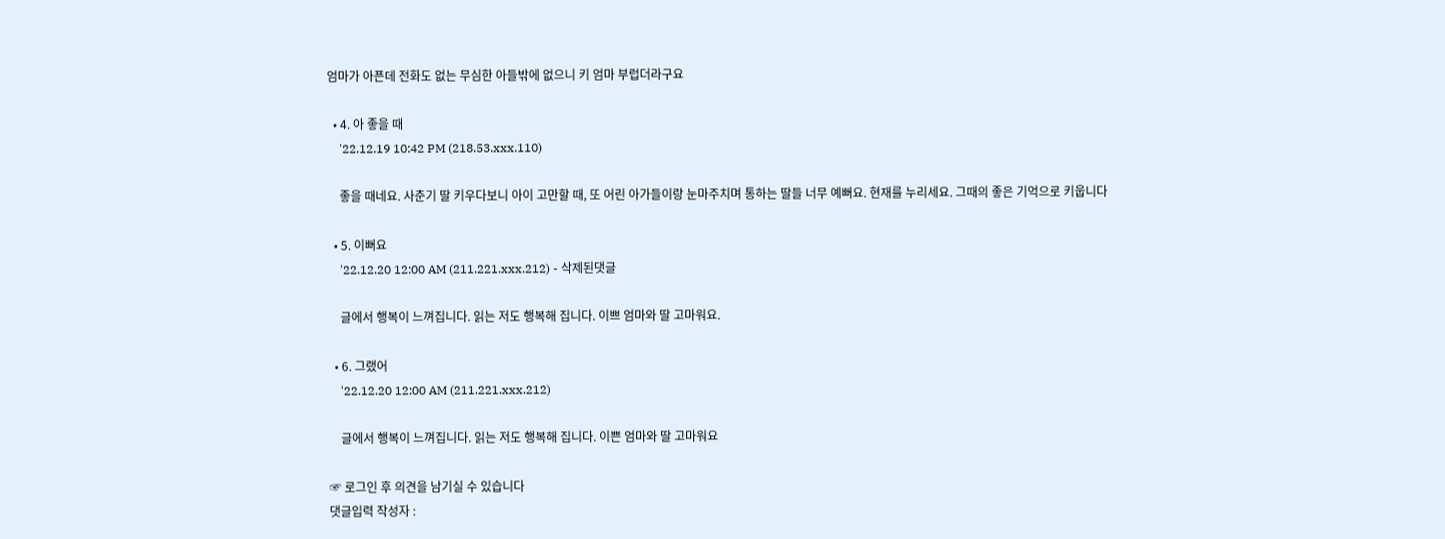엄마가 아픈데 전화도 없는 무심한 아들밖에 없으니 키 엄마 부럽더라구요

  • 4. 아 좋을 때
    '22.12.19 10:42 PM (218.53.xxx.110)

    좋을 때네요. 사춘기 딸 키우다보니 아이 고만할 때, 또 어린 아가들이랑 눈마주치며 통하는 딸들 너무 예뻐요. 현재를 누리세요. 그때의 좋은 기억으로 키웁니다

  • 5. 이뻐요
    '22.12.20 12:00 AM (211.221.xxx.212) - 삭제된댓글

    글에서 행복이 느껴집니다. 읽는 저도 행복해 집니다. 이쁘 엄마와 딸 고마워요.

  • 6. 그랬어
    '22.12.20 12:00 AM (211.221.xxx.212)

    글에서 행복이 느껴집니다. 읽는 저도 행복해 집니다. 이쁜 엄마와 딸 고마워요

☞ 로그인 후 의견을 남기실 수 있습니다
댓글입력 작성자 :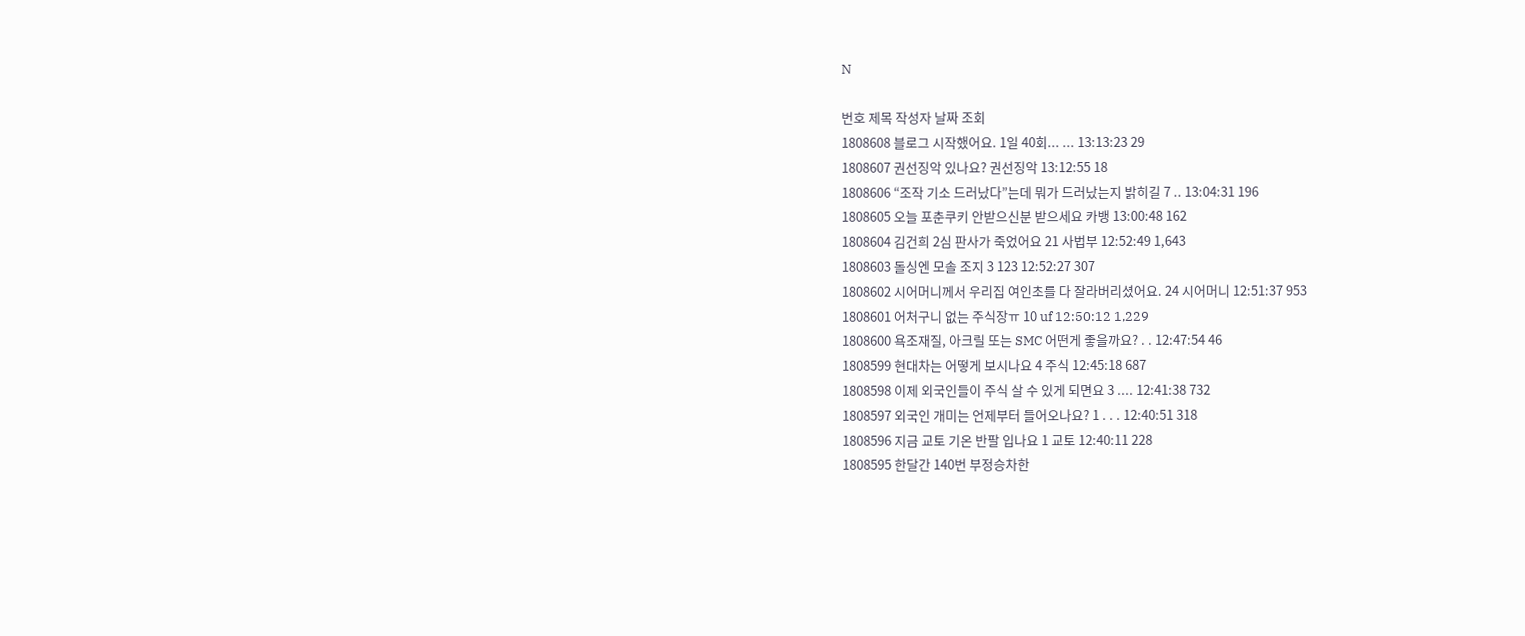N

번호 제목 작성자 날짜 조회
1808608 블로그 시작했어요. 1일 40회... ... 13:13:23 29
1808607 권선징악 있나요? 권선징악 13:12:55 18
1808606 “조작 기소 드러났다”는데 뭐가 드러났는지 밝히길 7 .. 13:04:31 196
1808605 오늘 포춘쿠키 안받으신분 받으세요 카뱅 13:00:48 162
1808604 김건희 2심 판사가 죽었어요 21 사법부 12:52:49 1,643
1808603 돌싱엔 모솔 조지 3 123 12:52:27 307
1808602 시어머니께서 우리집 여인초를 다 잘라버리셨어요. 24 시어머니 12:51:37 953
1808601 어처구니 없는 주식장ㅠ 10 uf 12:50:12 1,229
1808600 욕조재질, 아크릴 또는 SMC 어떤게 좋을까요? . . 12:47:54 46
1808599 현대차는 어떻게 보시나요 4 주식 12:45:18 687
1808598 이제 외국인들이 주식 살 수 있게 되면요 3 .... 12:41:38 732
1808597 외국인 개미는 언제부터 들어오나요? 1 . . . 12:40:51 318
1808596 지금 교토 기온 반팔 입나요 1 교토 12:40:11 228
1808595 한달간 140번 부정승차한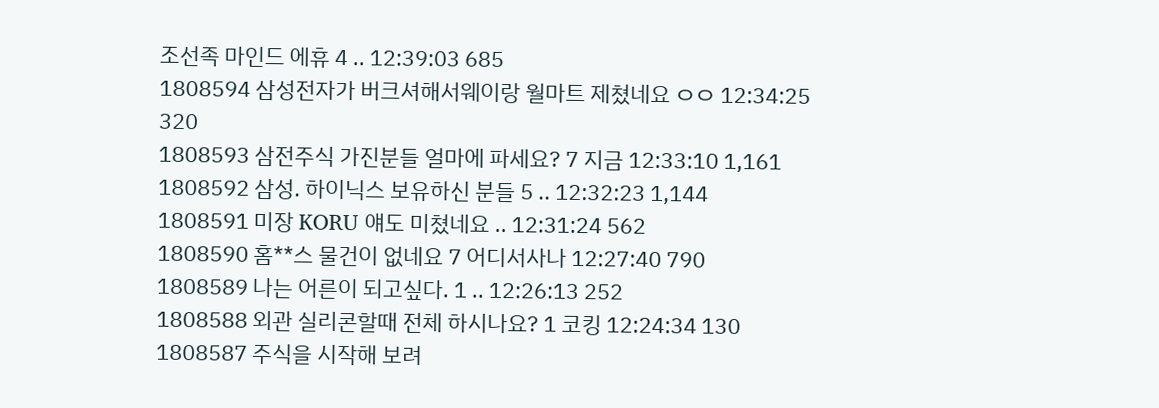조선족 마인드 에휴 4 .. 12:39:03 685
1808594 삼성전자가 버크셔해서웨이랑 월마트 제쳤네요 ㅇㅇ 12:34:25 320
1808593 삼전주식 가진분들 얼마에 파세요? 7 지금 12:33:10 1,161
1808592 삼성. 하이닉스 보유하신 분들 5 .. 12:32:23 1,144
1808591 미장 KORU 얘도 미쳤네요 .. 12:31:24 562
1808590 홈**스 물건이 없네요 7 어디서사나 12:27:40 790
1808589 나는 어른이 되고싶다. 1 .. 12:26:13 252
1808588 외관 실리콘할때 전체 하시나요? 1 코킹 12:24:34 130
1808587 주식을 시작해 보려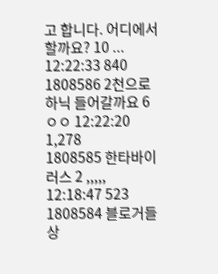고 합니다. 어디에서 할까요? 10 ... 12:22:33 840
1808586 2천으로 하닉 들어갈까요 6 ㅇㅇ 12:22:20 1,278
1808585 한타바이러스 2 ,,,,, 12:18:47 523
1808584 블로거들 상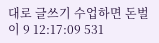대로 글쓰기 수업하면 돈벌이 9 12:17:09 531